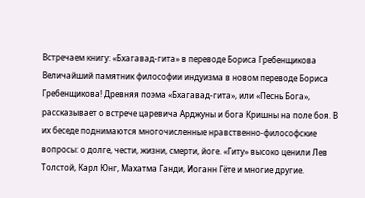Встречаем книгу: «Бхагавад-гита» в переводе Бориса Гребенщикова
Величайший памятник философии индуизма в новом переводе Бориса Гребенщикова! Древняя поэма «Бхагавад-гита», или «Песнь Бога», рассказывает о встрече царевича Арджуны и бога Кришны на поле боя. В их беседе поднимаются многочисленные нравственно-философские вопросы: о долге, чести, жизни, смерти, йоге. «Гиту» высоко ценили Лев Толстой, Карл Юнг, Махатма Ганди, Иоганн Гёте и многие другие.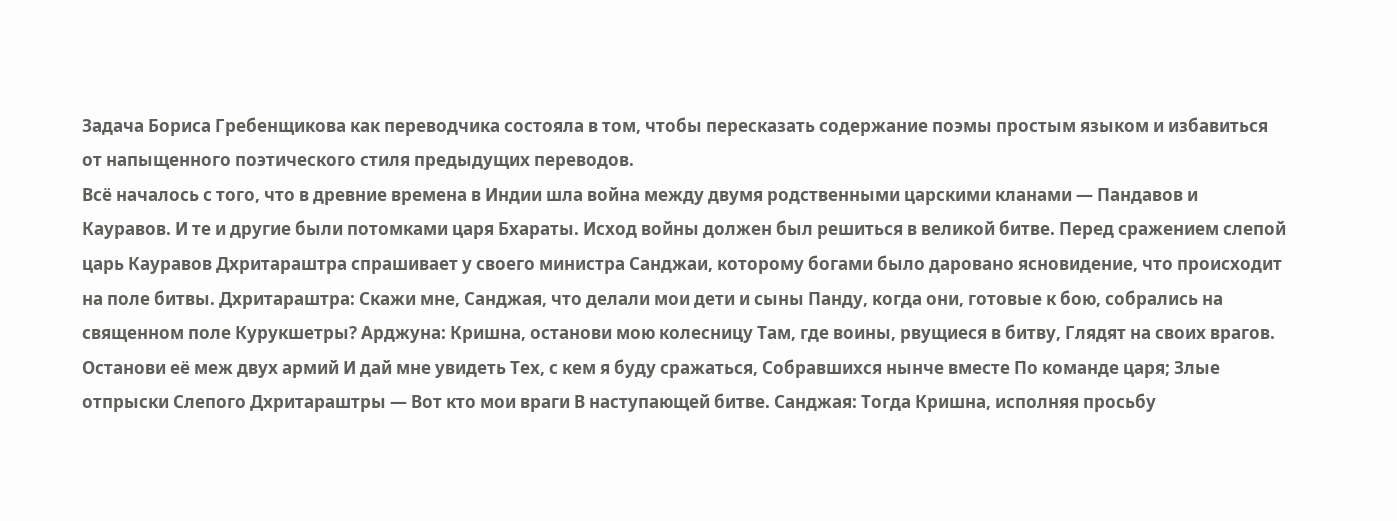Задача Бориса Гребенщикова как переводчика состояла в том, чтобы пересказать содержание поэмы простым языком и избавиться от напыщенного поэтического стиля предыдущих переводов.
Всё началось с того, что в древние времена в Индии шла война между двумя родственными царскими кланами — Пандавов и Кауравов. И те и другие были потомками царя Бхараты. Исход войны должен был решиться в великой битве. Перед сражением слепой царь Кауравов Дхритараштра спрашивает у своего министра Санджаи, которому богами было даровано ясновидение, что происходит на поле битвы. Дхритараштра: Скажи мне, Санджая, что делали мои дети и сыны Панду, когда они, готовые к бою, собрались на священном поле Курукшетры? Арджуна: Кришна, останови мою колесницу Там, где воины, рвущиеся в битву, Глядят на своих врагов. Останови её меж двух армий И дай мне увидеть Тех, с кем я буду сражаться, Собравшихся нынче вместе По команде царя; Злые отпрыски Слепого Дхритараштры — Вот кто мои враги В наступающей битве. Санджая: Тогда Кришна, исполняя просьбу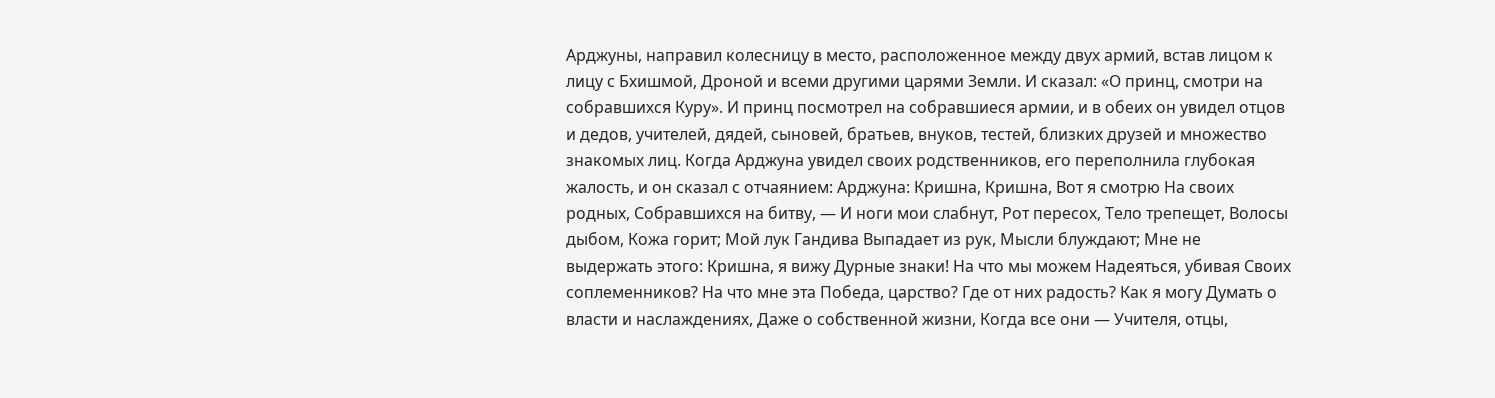Арджуны, направил колесницу в место, расположенное между двух армий, встав лицом к лицу с Бхишмой, Дроной и всеми другими царями Земли. И сказал: «О принц, смотри на собравшихся Куру». И принц посмотрел на собравшиеся армии, и в обеих он увидел отцов и дедов, учителей, дядей, сыновей, братьев, внуков, тестей, близких друзей и множество знакомых лиц. Когда Арджуна увидел своих родственников, его переполнила глубокая жалость, и он сказал с отчаянием: Арджуна: Кришна, Кришна, Вот я смотрю На своих родных, Собравшихся на битву, — И ноги мои слабнут, Рот пересох, Тело трепещет, Волосы дыбом, Кожа горит; Мой лук Гандива Выпадает из рук, Мысли блуждают; Мне не выдержать этого: Кришна, я вижу Дурные знаки! На что мы можем Надеяться, убивая Своих соплеменников? На что мне эта Победа, царство? Где от них радость? Как я могу Думать о власти и наслаждениях, Даже о собственной жизни, Когда все они — Учителя, отцы,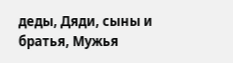деды, Дяди, сыны и братья, Мужья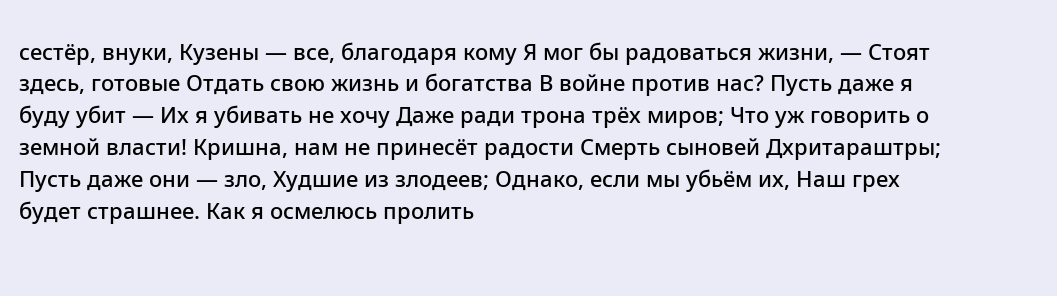сестёр, внуки, Кузены — все, благодаря кому Я мог бы радоваться жизни, — Стоят здесь, готовые Отдать свою жизнь и богатства В войне против нас? Пусть даже я буду убит — Их я убивать не хочу Даже ради трона трёх миров; Что уж говорить о земной власти! Кришна, нам не принесёт радости Смерть сыновей Дхритараштры; Пусть даже они — зло, Худшие из злодеев; Однако, если мы убьём их, Наш грех будет страшнее. Как я осмелюсь пролить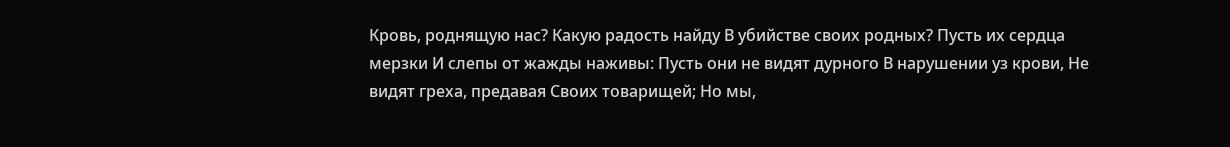Кровь, роднящую нас? Какую радость найду В убийстве своих родных? Пусть их сердца мерзки И слепы от жажды наживы: Пусть они не видят дурного В нарушении уз крови, Не видят греха, предавая Своих товарищей; Но мы,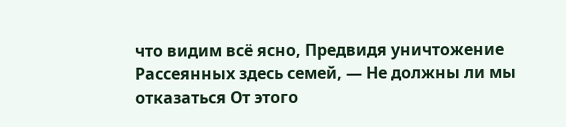что видим всё ясно, Предвидя уничтожение Рассеянных здесь семей, — Не должны ли мы отказаться От этого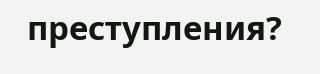преступления?